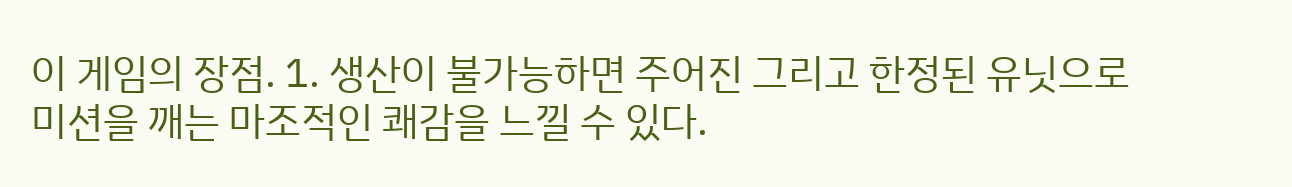이 게임의 장점. 1. 생산이 불가능하면 주어진 그리고 한정된 유닛으로 미션을 깨는 마조적인 쾌감을 느낄 수 있다.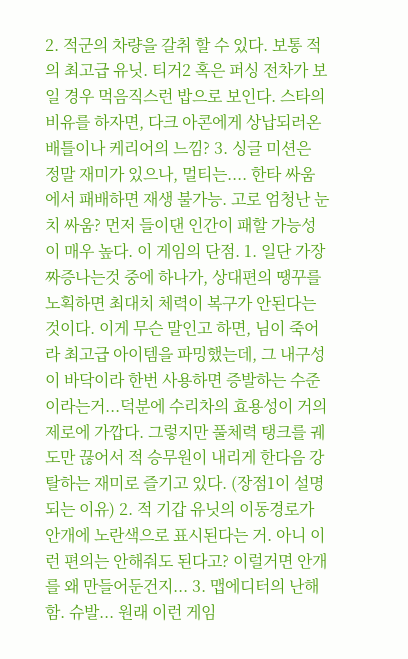2. 적군의 차량을 갈취 할 수 있다. 보통 적의 최고급 유닛. 티거2 혹은 퍼싱 전차가 보일 경우 먹음직스런 밥으로 보인다. 스타의 비유를 하자면, 다크 아콘에게 상납되러온 배틀이나 케리어의 느낌? 3. 싱글 미션은 정말 재미가 있으나, 멀티는.... 한타 싸움에서 패배하면 재생 불가능. 고로 엄청난 눈치 싸움? 먼저 들이댄 인간이 패할 가능성이 매우 높다. 이 게임의 단점. 1. 일단 가장 짜증나는것 중에 하나가, 상대편의 땡꾸를 노획하면 최대치 체력이 복구가 안된다는 것이다. 이게 무슨 말인고 하면, 님이 죽어라 최고급 아이템을 파밍했는데, 그 내구성이 바닥이라 한번 사용하면 증발하는 수준이라는거...덕분에 수리차의 효용성이 거의 제로에 가깝다. 그렇지만 풀체력 탱크를 궤도만 끊어서 적 승무원이 내리게 한다음 강탈하는 재미로 즐기고 있다. (장점1이 설명되는 이유) 2. 적 기갑 유닛의 이동경로가 안개에 노란색으로 표시된다는 거. 아니 이런 편의는 안해줘도 된다고? 이럴거면 안개를 왜 만들어둔건지... 3. 맵에디터의 난해함. 슈발... 원래 이런 게임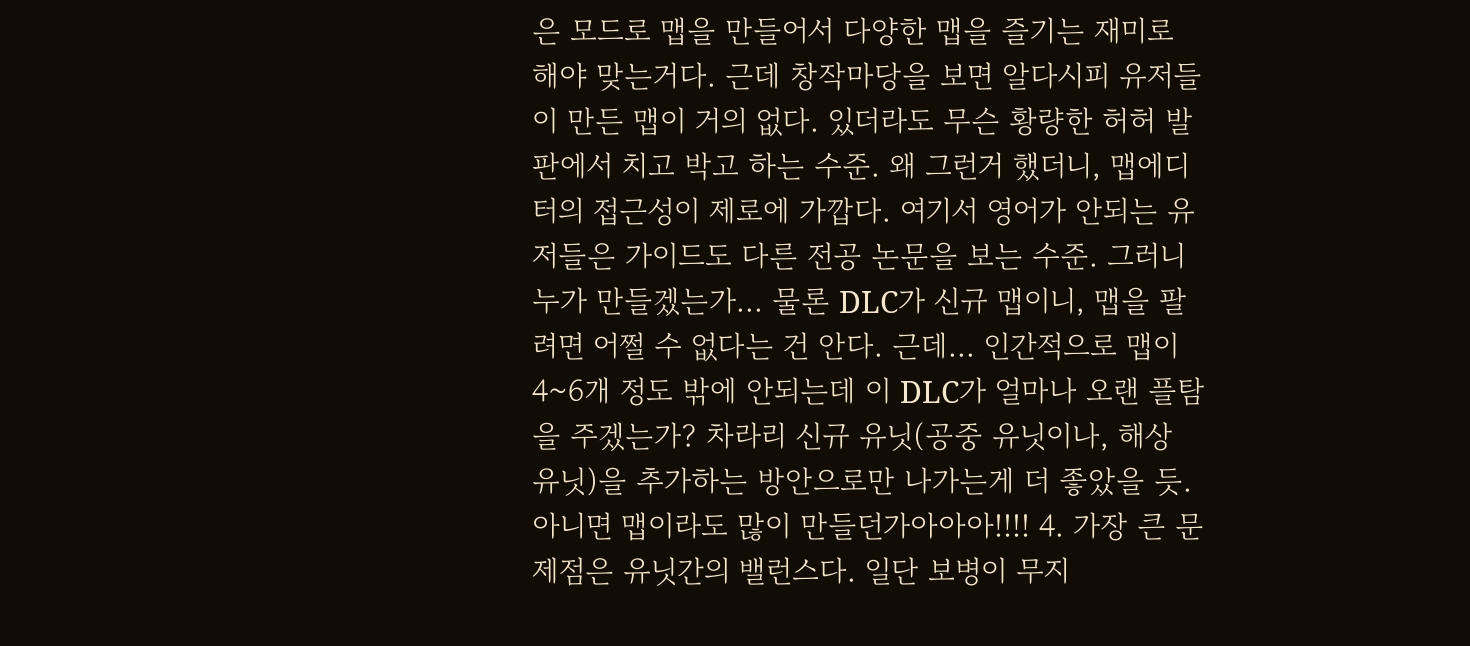은 모드로 맵을 만들어서 다양한 맵을 즐기는 재미로 해야 맞는거다. 근데 창작마당을 보면 알다시피 유저들이 만든 맵이 거의 없다. 있더라도 무슨 황량한 허허 발판에서 치고 박고 하는 수준. 왜 그런거 했더니, 맵에디터의 접근성이 제로에 가깝다. 여기서 영어가 안되는 유저들은 가이드도 다른 전공 논문을 보는 수준. 그러니 누가 만들겠는가... 물론 DLC가 신규 맵이니, 맵을 팔려면 어쩔 수 없다는 건 안다. 근데... 인간적으로 맵이 4~6개 정도 밖에 안되는데 이 DLC가 얼마나 오랜 플탐을 주겠는가? 차라리 신규 유닛(공중 유닛이나, 해상 유닛)을 추가하는 방안으로만 나가는게 더 좋았을 듯. 아니면 맵이라도 많이 만들던가아아아!!!! 4. 가장 큰 문제점은 유닛간의 밸런스다. 일단 보병이 무지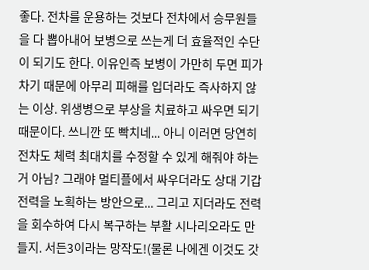좋다. 전차를 운용하는 것보다 전차에서 승무원들을 다 뽑아내어 보병으로 쓰는게 더 효율적인 수단이 되기도 한다. 이유인즉 보병이 가만히 두면 피가차기 때문에 아무리 피해를 입더라도 즉사하지 않는 이상. 위생병으로 부상을 치료하고 싸우면 되기 때문이다. 쓰니깐 또 빡치네... 아니 이러면 당연히 전차도 체력 최대치를 수정할 수 있게 해줘야 하는거 아님? 그래야 멀티플에서 싸우더라도 상대 기갑 전력을 노획하는 방안으로... 그리고 지더라도 전력을 회수하여 다시 복구하는 부활 시나리오라도 만들지. 서든3이라는 망작도!(물론 나에겐 이것도 갓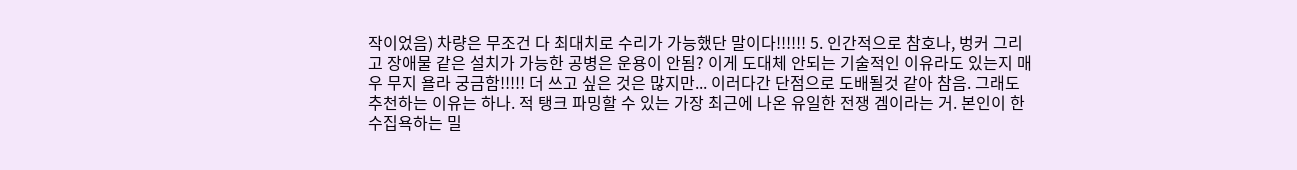작이었음) 차량은 무조건 다 최대치로 수리가 가능했단 말이다!!!!!! 5. 인간적으로 참호나, 벙커 그리고 장애물 같은 설치가 가능한 공병은 운용이 안됨? 이게 도대체 안되는 기술적인 이유라도 있는지 매우 무지 욜라 궁금함!!!!! 더 쓰고 싶은 것은 많지만... 이러다간 단점으로 도배될것 같아 참음. 그래도 추천하는 이유는 하나. 적 탱크 파밍할 수 있는 가장 최근에 나온 유일한 전쟁 겜이라는 거. 본인이 한 수집욕하는 밀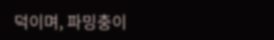덕이며, 파밍충이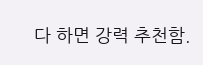다 하면 강력 추천함.